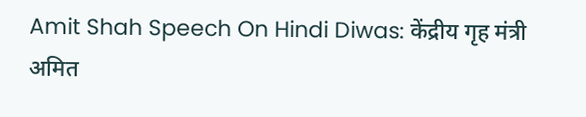Amit Shah Speech On Hindi Diwas: केंद्रीय गृह मंत्री अमित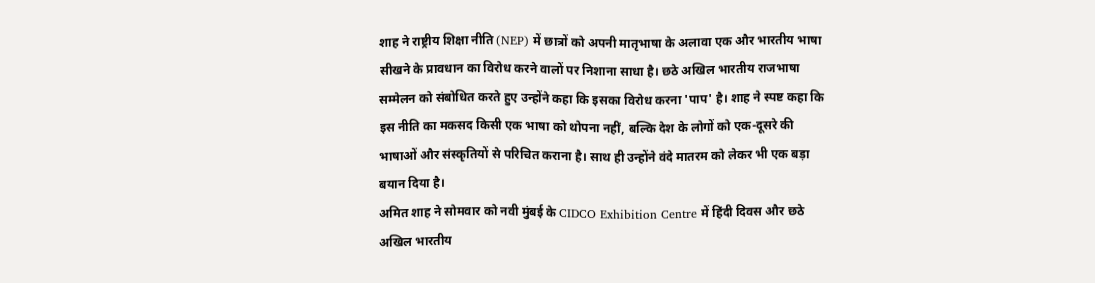शाह ने राष्ट्रीय शिक्षा नीति (NEP) में छात्रों को अपनी मातृभाषा के अलावा एक और भारतीय भाषा सीखने के प्रावधान का विरोध करने वालों पर निशाना साधा है। छठे अखिल भारतीय राजभाषा सम्मेलन को संबोधित करते हुए उन्होंने कहा कि इसका विरोध करना 'पाप' है। शाह ने स्पष्ट कहा कि इस नीति का मकसद किसी एक भाषा को थोपना नहीं, बल्कि देश के लोगों को एक-दूसरे की भाषाओं और संस्कृतियों से परिचित कराना है। साथ ही उन्होंने वंदे मातरम को लेकर भी एक बड़ा बयान दिया है।
अमित शाह ने सोमवार को नवी मुंबई के CIDCO Exhibition Centre में हिंदी दिवस और छठे अखिल भारतीय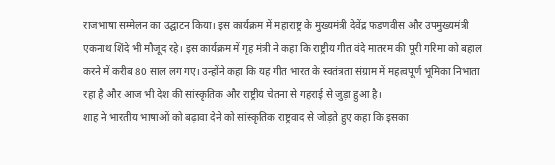राजभाषा सम्मेलन का उद्घाटन किया। इस कार्यक्रम में महाराष्ट्र के मुख्यमंत्री देवेंद्र फडणवीस और उपमुख्यमंत्री एकनाथ शिंदे भी मौजूद रहे। इस कार्यक्रम में गृह मंत्री ने कहा कि राष्ट्रीय गीत वंदे मातरम की पूरी गरिमा को बहाल करने में करीब 80 साल लग गए। उन्होंने कहा कि यह गीत भारत के स्वतंत्रता संग्राम में महत्वपूर्ण भूमिका निभाता रहा है और आज भी देश की सांस्कृतिक और राष्ट्रीय चेतना से गहराई से जुड़ा हुआ है।
शाह ने भारतीय भाषाओं को बढ़ावा देने को सांस्कृतिक राष्ट्रवाद से जोड़ते हुए कहा कि इसका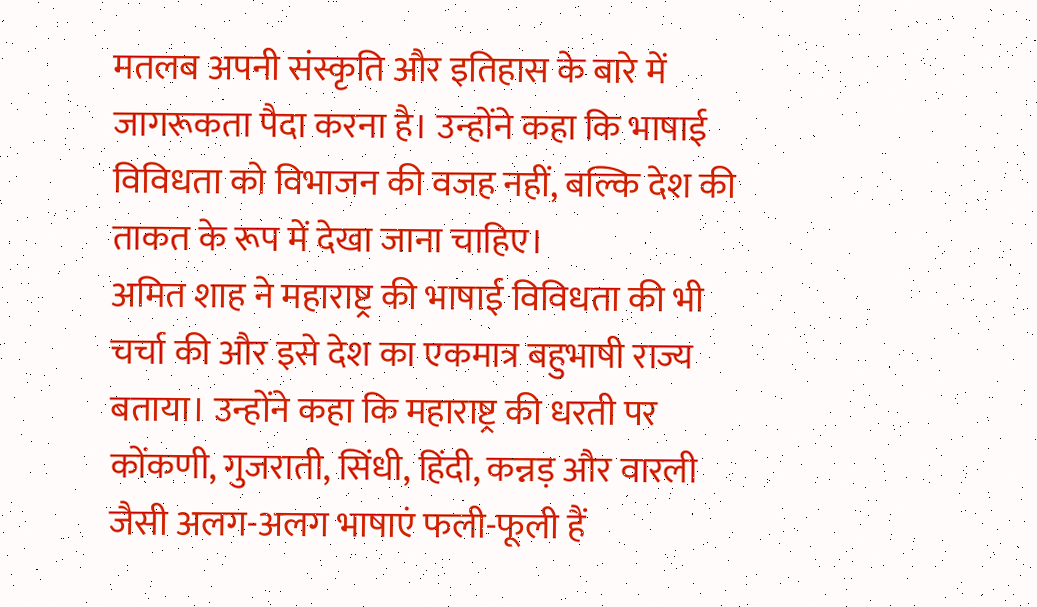मतलब अपनी संस्कृति और इतिहास के बारे में जागरूकता पैदा करना है। उन्होंने कहा कि भाषाई विविधता को विभाजन की वजह नहीं, बल्कि देश की ताकत के रूप में देखा जाना चाहिए।
अमित शाह ने महाराष्ट्र की भाषाई विविधता की भी चर्चा की और इसे देश का एकमात्र बहुभाषी राज्य बताया। उन्होंने कहा कि महाराष्ट्र की धरती पर कोंकणी, गुजराती, सिंधी, हिंदी, कन्नड़ और वारली जैसी अलग-अलग भाषाएं फली-फूली हैं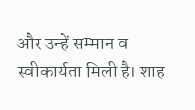और उन्हें सम्मान व स्वीकार्यता मिली है। शाह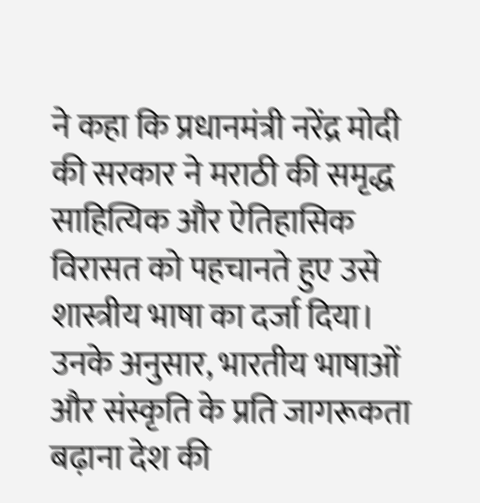ने कहा कि प्रधानमंत्री नरेंद्र मोदी की सरकार ने मराठी की समृद्ध साहित्यिक और ऐतिहासिक विरासत को पहचानते हुए उसे शास्त्रीय भाषा का दर्जा दिया। उनके अनुसार, भारतीय भाषाओं और संस्कृति के प्रति जागरूकता बढ़ाना देश की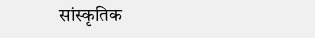सांस्कृतिक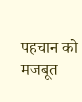पहचान को मजबूत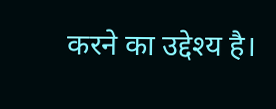करने का उद्देश्य है।